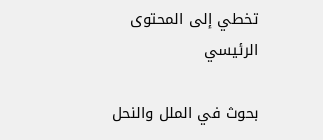تخطي إلى المحتوى الرئيسي

بحوث في الملل والنحل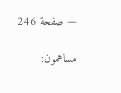— صفحة 246

مساهمون: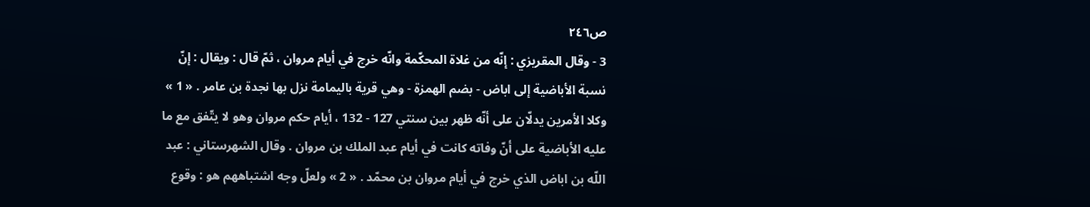ص٢٤٦
3 - وقال المقريزي : إنّه من غلاة المحكّمة وانّه خرج في أيام مروان ، ثمّ قال : ويقال : إنّ نسبة الأباضية إلى اباض - بضم الهمزة - وهي قرية باليمامة نزل بها نجدة بن عامر . « 1 » وكلا الأمرين يدلّان على أنّه ظهر بين سنتي 127 - 132 ، أيام حكم مروان وهو لا يتّفق مع ما عليه الأباضية على أنّ وفاته كانت في أيام عبد الملك بن مروان . وقال الشهرستاني : عبد اللّه بن اباض الذي خرج في أيام مروان بن محمّد . « 2 » ولعلّ وجه اشتباههم هو : وقوع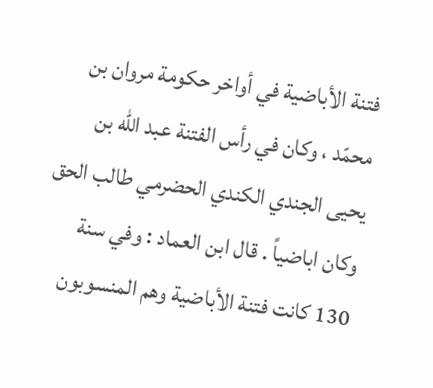فتنة الأباضية في أواخر حكومة مروان بن محمّد ، وكان في رأس الفتنة عبد اللّه بن يحيى الجندي الكندي الحضرمي طالب الحق وكان اباضياً . قال ابن العماد : وفي سنة 130 كانت فتنة الأباضية وهم المنسوبون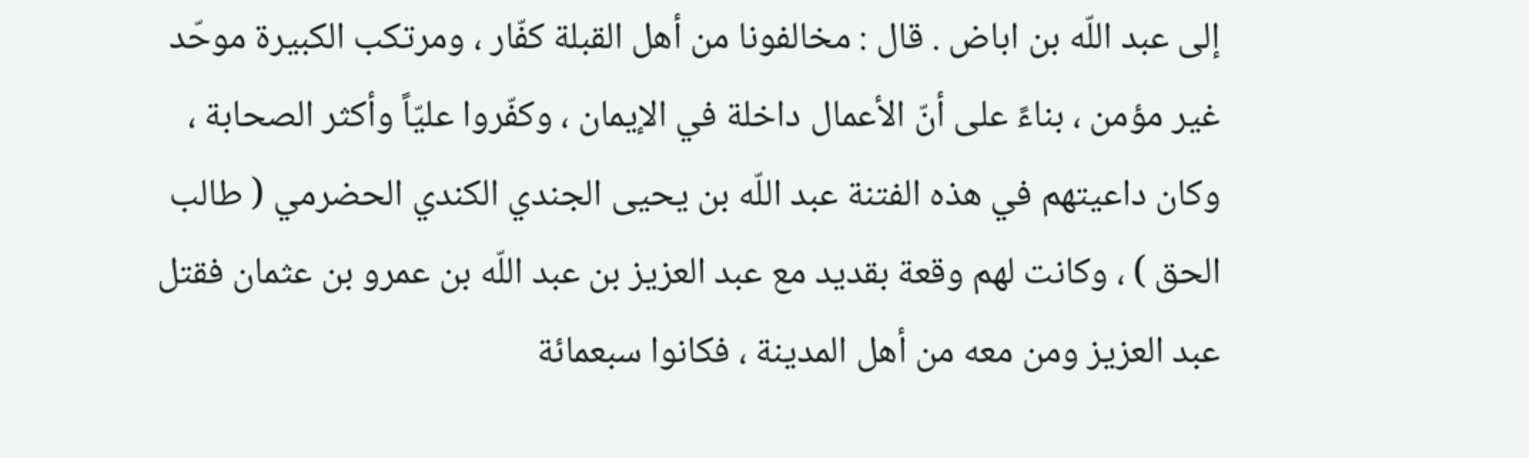إلى عبد اللّه بن اباض . قال : مخالفونا من أهل القبلة كفّار ، ومرتكب الكبيرة موحّد غير مؤمن ، بناءً على أنّ الأعمال داخلة في الإيمان ، وكفّروا عليّاً وأكثر الصحابة ، وكان داعيتهم في هذه الفتنة عبد اللّه بن يحيى الجندي الكندي الحضرمي ( طالب الحق ) ، وكانت لهم وقعة بقديد مع عبد العزيز بن عبد اللّه بن عمرو بن عثمان فقتل عبد العزيز ومن معه من أهل المدينة ، فكانوا سبعمائة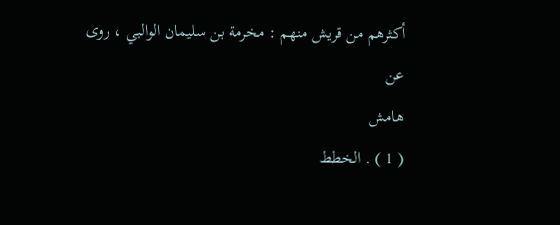أكثرهم من قريش منهم : مخرمة بن سليمان الوالبي ، روى عن
هامش
( 1 ) . الخطط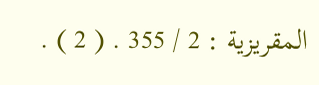المقريزية : 2 / 355 . ( 2 ) .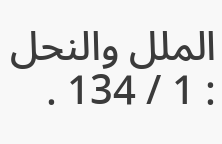الملل والنحل : 1 / 134 .